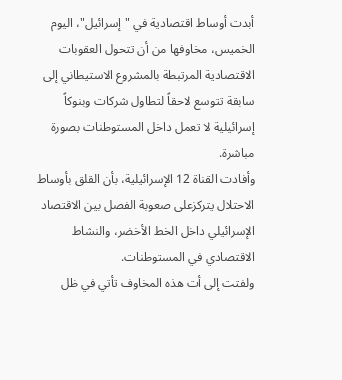أبدت أوساط اقتصادية في "إسرائيل"، اليوم الخميس، مخاوفها من أن تتحول العقوبات الاقتصادية المرتبطة بالمشروع الاستيطاني إلى سابقة تتوسع لاحقاً لتطاول شركات وبنوكاً إسرائيلية لا تعمل داخل المستوطنات بصورة مباشرة.
وأفادت القناة 12 الإسرائيلية، بأن القلق بأوساط الاحتلال يتركزعلى صعوبة الفصل بين الاقتصاد الإسرائيلي داخل الخط الأخضر، والنشاط الاقتصادي في المستوطنات.
ولفتت إلى أت هذه المخاوف تأتي في ظل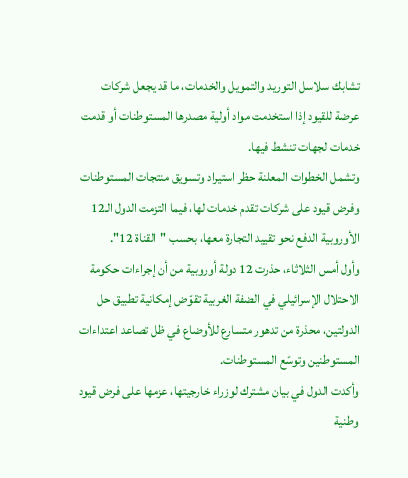تشابك سلاسل التوريد والتمويل والخدمات، ما قد يجعل شركات عرضة للقيود إذا استخدمت مواد أولية مصدرها المستوطنات أو قدمت خدمات لجهات تنشط فيها.
وتشمل الخطوات المعلنة حظر استيراد وتسويق منتجات المستوطنات وفرض قيود على شركات تقدم خدمات لها، فيما التزمت الدول الـ12 الأوروبية الدفع نحو تقييد التجارة معها، بحسب "القناة 12".
وأول أمس الثلاثاء، حذرت 12 دولة أوروبية من أن إجراءات حكومة الاحتلال الإسرائيلي في الضفة الغربية تقوّض إمكانية تطبيق حل الدولتين، محذرة من تدهور متسارع للأوضاع في ظل تصاعد اعتداءات المستوطنين وتوسّع المستوطنات.
وأكدت الدول في بيان مشترك لوزراء خارجيتها، عزمها على فرض قيود وطنية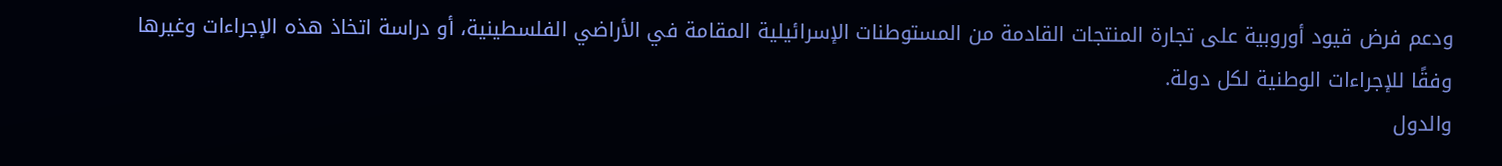ودعم فرض قيود أوروبية على تجارة المنتجات القادمة من المستوطنات الإسرائيلية المقامة في الأراضي الفلسطينية، أو دراسة اتخاذ هذه الإجراءات وغيرها وفقًا للإجراءات الوطنية لكل دولة.
والدول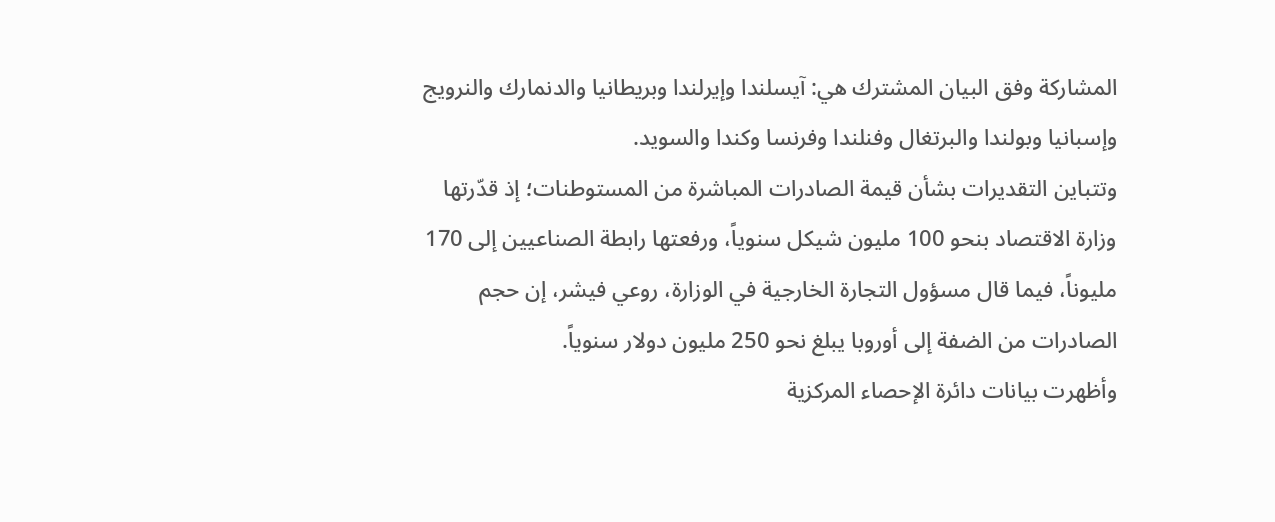المشاركة وفق البيان المشترك هي: آيسلندا وإيرلندا وبريطانيا والدنمارك والنرويج وإسبانيا وبولندا والبرتغال وفنلندا وفرنسا وكندا والسويد.
وتتباين التقديرات بشأن قيمة الصادرات المباشرة من المستوطنات؛ إذ قدّرتها وزارة الاقتصاد بنحو 100 مليون شيكل سنوياً، ورفعتها رابطة الصناعيين إلى 170 مليوناً، فيما قال مسؤول التجارة الخارجية في الوزارة، روعي فيشر، إن حجم الصادرات من الضفة إلى أوروبا يبلغ نحو 250 مليون دولار سنوياً.
وأظهرت بيانات دائرة الإحصاء المركزية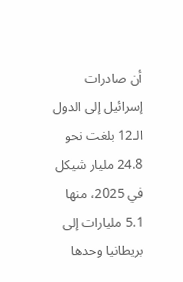أن صادرات إسرائيل إلى الدول الـ12 بلغت نحو 24.8 مليار شيكل في 2025، منها 5.1 مليارات إلى بريطانيا وحدها